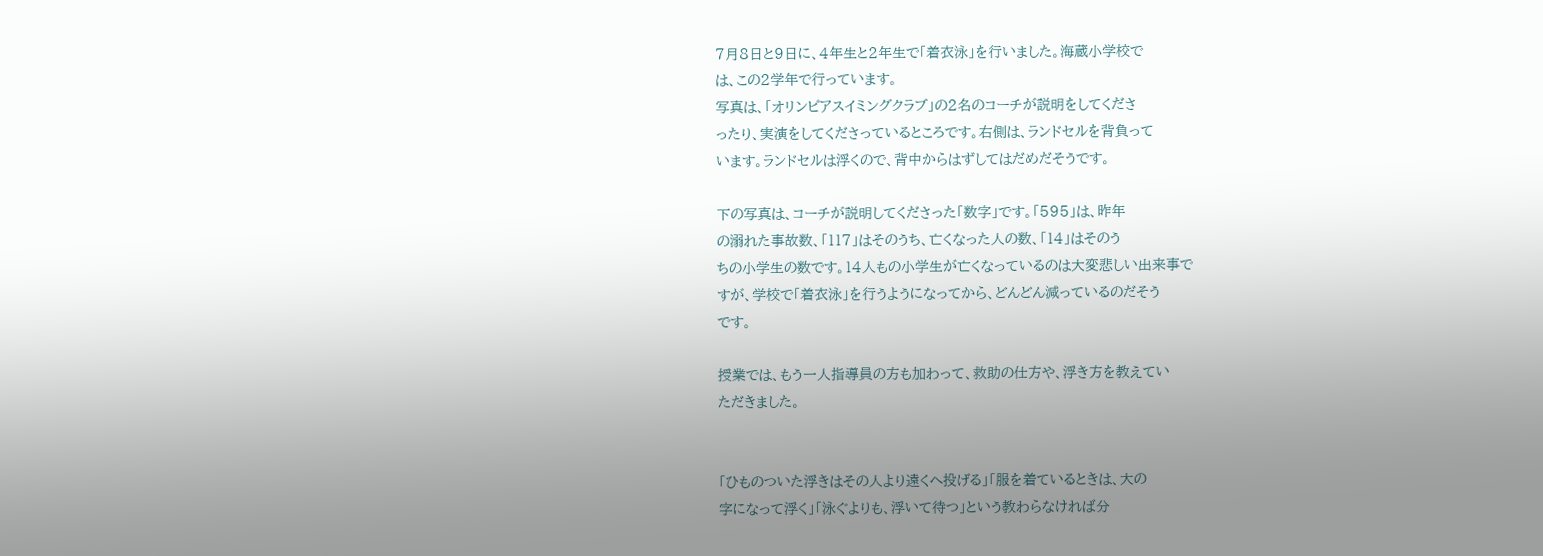7月8日と9日に、4年生と2年生で「着衣泳」を行いました。海蔵小学校で
は、この2学年で行っています。
写真は、「オリンピアスイミングクラブ」の2名のコーチが説明をしてくださ
ったり、実演をしてくださっているところです。右側は、ランドセルを背負って
います。ランドセルは浮くので、背中からはずしてはだめだそうです。

下の写真は、コーチが説明してくださった「数字」です。「595」は、昨年
の溺れた事故数、「117」はそのうち、亡くなった人の数、「14」はそのう
ちの小学生の数です。14人もの小学生が亡くなっているのは大変悲しい出来事で
すが、学校で「着衣泳」を行うようになってから、どんどん減っているのだそう
です。

授業では、もう一人指導員の方も加わって、救助の仕方や、浮き方を教えてい
ただきました。


「ひものついた浮きはその人より遠くへ投げる」「服を着ているときは、大の
字になって浮く」「泳ぐよりも、浮いて待つ」という教わらなければ分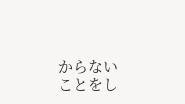からない
ことをし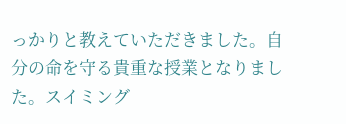っかりと教えていただきました。自分の命を守る貴重な授業となりまし
た。スイミング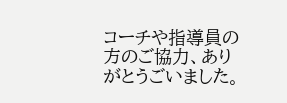コーチや指導員の方のご協力、ありがとうごいました。